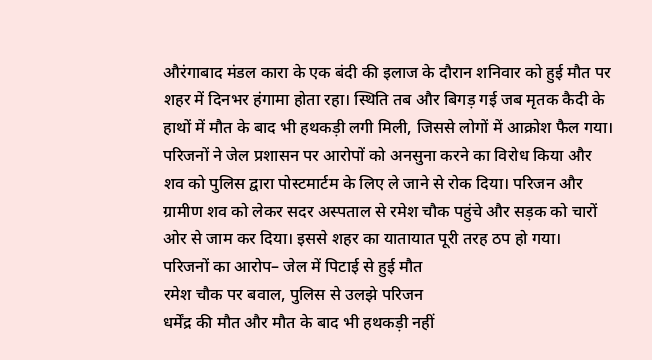औरंगाबाद मंडल कारा के एक बंदी की इलाज के दौरान शनिवार को हुई मौत पर शहर में दिनभर हंगामा होता रहा। स्थिति तब और बिगड़ गई जब मृतक कैदी के हाथों में मौत के बाद भी हथकड़ी लगी मिली, जिससे लोगों में आक्रोश फैल गया। परिजनों ने जेल प्रशासन पर आरोपों को अनसुना करने का विरोध किया और शव को पुलिस द्वारा पोस्टमार्टम के लिए ले जाने से रोक दिया। परिजन और ग्रामीण शव को लेकर सदर अस्पताल से रमेश चौक पहुंचे और सड़क को चारों ओर से जाम कर दिया। इससे शहर का यातायात पूरी तरह ठप हो गया।
परिजनों का आरोप– जेल में पिटाई से हुई मौत
रमेश चौक पर बवाल, पुलिस से उलझे परिजन
धर्मेंद्र की मौत और मौत के बाद भी हथकड़ी नहीं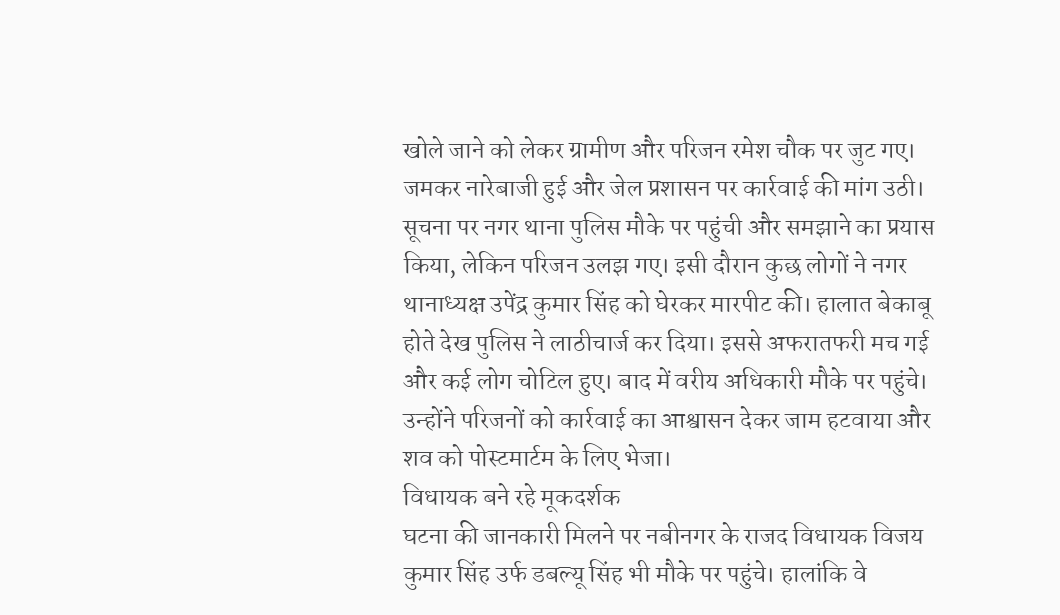खोले जाने को लेकर ग्रामीण और परिजन रमेश चौक पर जुट गए। जमकर नारेबाजी हुई और जेल प्रशासन पर कार्रवाई की मांग उठी। सूचना पर नगर थाना पुलिस मौके पर पहुंची और समझाने का प्रयास किया, लेकिन परिजन उलझ गए। इसी दौरान कुछ लोगों ने नगर थानाध्यक्ष उपेंद्र कुमार सिंह को घेरकर मारपीट की। हालात बेकाबू होते देख पुलिस ने लाठीचार्ज कर दिया। इससे अफरातफरी मच गई और कई लोग चोटिल हुए। बाद में वरीय अधिकारी मौके पर पहुंचे। उन्होंने परिजनों को कार्रवाई का आश्वासन देकर जाम हटवाया और शव को पोस्टमार्टम के लिए भेजा।
विधायक बने रहे मूकदर्शक
घटना की जानकारी मिलने पर नबीनगर के राजद विधायक विजय कुमार सिंह उर्फ डबल्यू सिंह भी मौके पर पहुंचे। हालांकि वे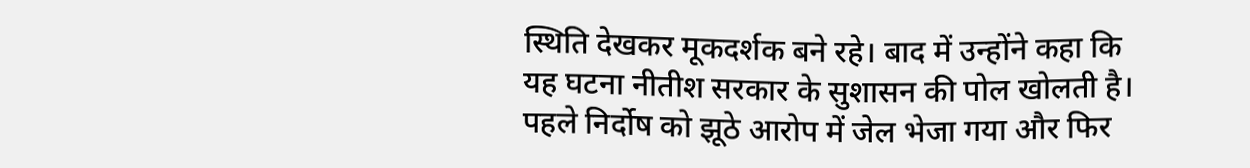स्थिति देखकर मूकदर्शक बने रहे। बाद में उन्होंने कहा कि यह घटना नीतीश सरकार के सुशासन की पोल खोलती है। पहले निर्दोष को झूठे आरोप में जेल भेजा गया और फिर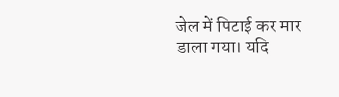जेल में पिटाई कर मार डाला गया। यदि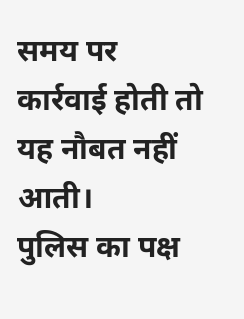समय पर कार्रवाई होती तो यह नौबत नहीं आती।
पुलिस का पक्ष